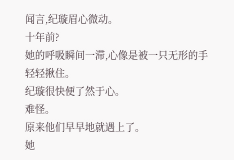闻言,纪璇眉心微动。
十年前?
她的呼吸瞬间一滞,心像是被一只无形的手轻轻揪住。
纪璇很快便了然于心。
难怪。
原来他们早早地就遇上了。
她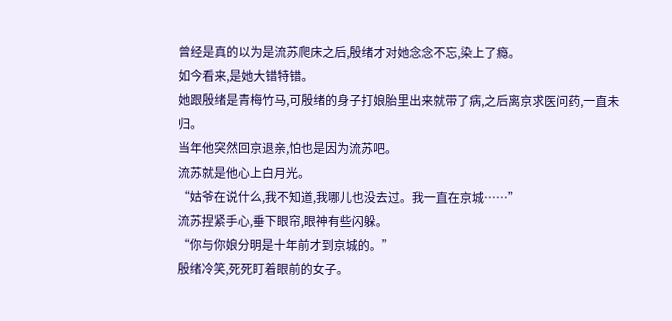曾经是真的以为是流苏爬床之后,殷绪才对她念念不忘,染上了瘾。
如今看来,是她大错特错。
她跟殷绪是青梅竹马,可殷绪的身子打娘胎里出来就带了病,之后离京求医问药,一直未归。
当年他突然回京退亲,怕也是因为流苏吧。
流苏就是他心上白月光。
“姑爷在说什么,我不知道,我哪儿也没去过。我一直在京城……”
流苏捏紧手心,垂下眼帘,眼神有些闪躲。
“你与你娘分明是十年前才到京城的。”
殷绪冷笑,死死盯着眼前的女子。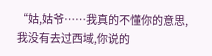“姑,姑爷……我真的不懂你的意思,我没有去过西域,你说的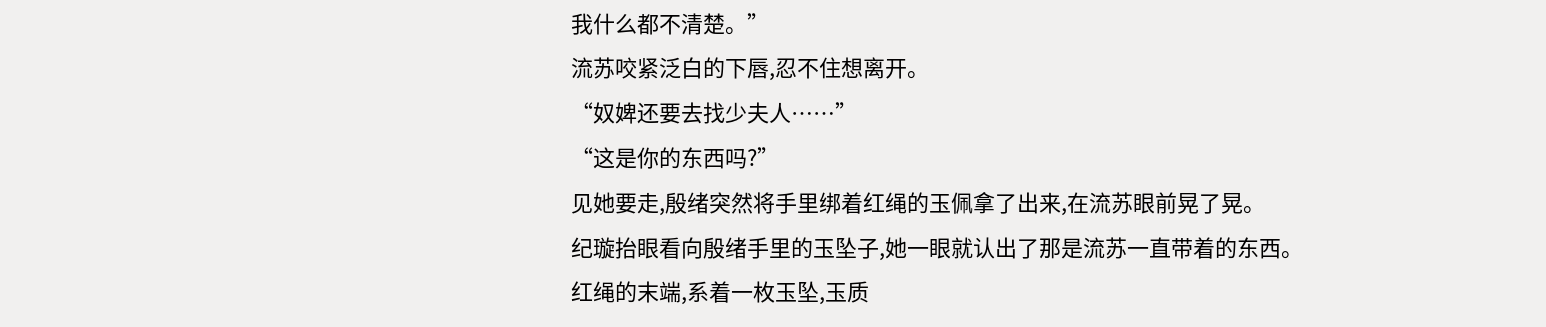我什么都不清楚。”
流苏咬紧泛白的下唇,忍不住想离开。
“奴婢还要去找少夫人……”
“这是你的东西吗?”
见她要走,殷绪突然将手里绑着红绳的玉佩拿了出来,在流苏眼前晃了晃。
纪璇抬眼看向殷绪手里的玉坠子,她一眼就认出了那是流苏一直带着的东西。
红绳的末端,系着一枚玉坠,玉质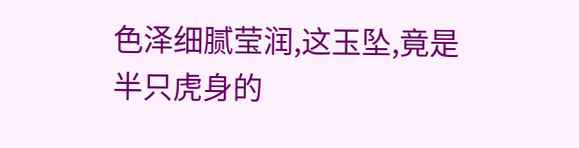色泽细腻莹润,这玉坠,竟是半只虎身的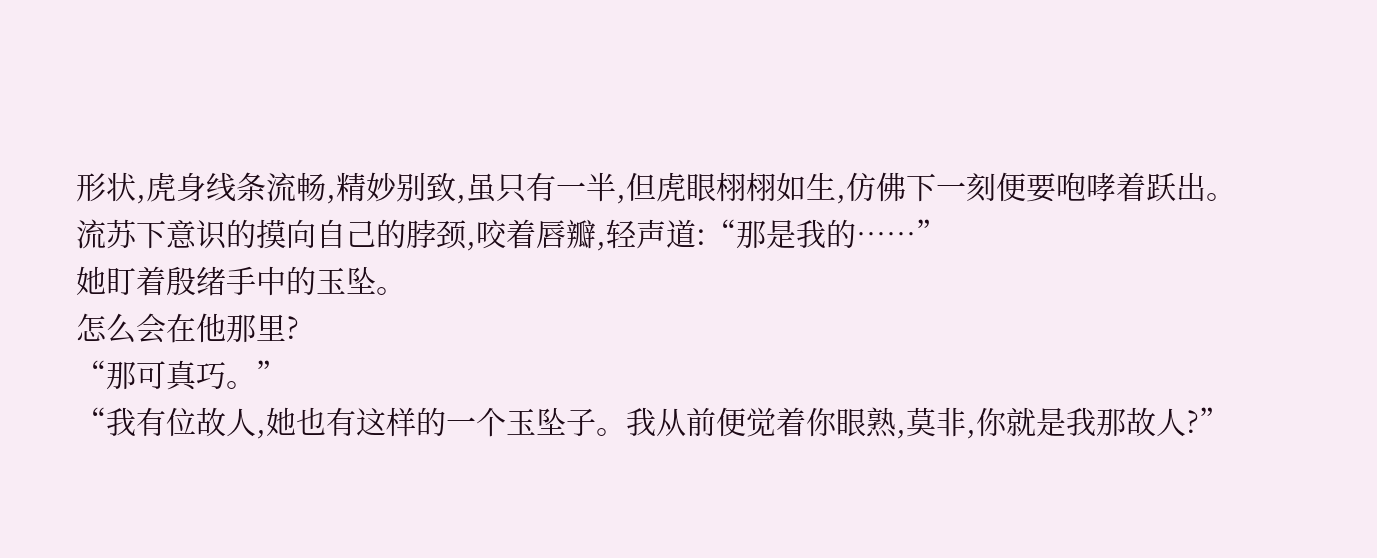形状,虎身线条流畅,精妙别致,虽只有一半,但虎眼栩栩如生,仿佛下一刻便要咆哮着跃出。
流苏下意识的摸向自己的脖颈,咬着唇瓣,轻声道:“那是我的……”
她盯着殷绪手中的玉坠。
怎么会在他那里?
“那可真巧。”
“我有位故人,她也有这样的一个玉坠子。我从前便觉着你眼熟,莫非,你就是我那故人?”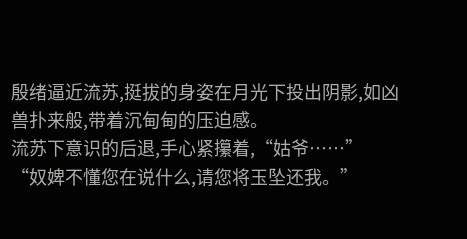殷绪逼近流苏,挺拔的身姿在月光下投出阴影,如凶兽扑来般,带着沉甸甸的压迫感。
流苏下意识的后退,手心紧攥着,“姑爷……”
“奴婢不懂您在说什么,请您将玉坠还我。”